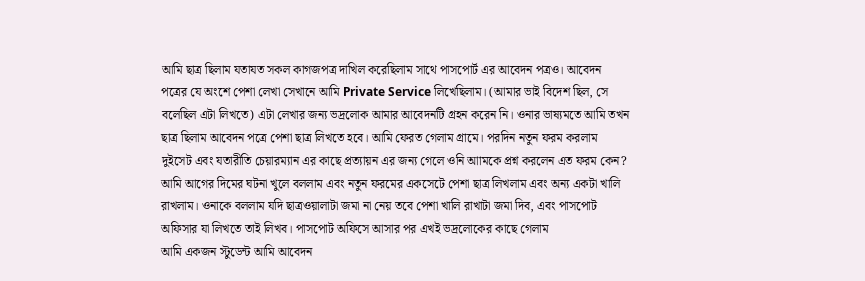আমি ছাত্র ছিলাম যতাযত সকল কাগজপত্র দাখিল করেছিলাম সাথে পাসপোর্ট এর আবেদন পত্রও। আবেদন পত্রের যে অংশে পেশা লেখা সেখানে আমি Private Service লিখেছিলাম। (আমার ভাই বিদেশ ছিল, সে বলেছিল এটা লিখতে) এটা লেখার জন্য ভদ্রলোক আমার আবেদনটি গ্রহন করেন নি। ওনার ভাষ্যমতে আমি তখন ছাত্র ছিলাম আবেদন পত্রে পেশা ছাত্র লিখতে হবে। আমি ফেরত গেলাম গ্রামে। পরদিন নতুন ফরম করলাম দুইসেট এবং যতারীতি চেয়ারম্যান এর কাছে প্রত্যায়ন এর জন্য গেলে ওনি আামকে প্রশ্ন করলেন এত ফরম কেন? আমি আগের দিমের ঘটনা খুলে বললাম এবং নতুন ফরমের একসেটে পেশা ছাত্র লিখলাম এবং অন্য একটা খালি রাখলাম। ওনাকে বললাম যদি ছাত্রওয়ালাটা জমা না নেয় তবে পেশা খালি রাখাটা জমা দিব, এবং পাসপোট অফিসার যা লিখতে তাই লিখব। পাসপোট অফিসে আসার পর এখই ভদ্রলোকের কাছে গেলাম
আমি একজন স্টুডেন্ট আমি আবেদন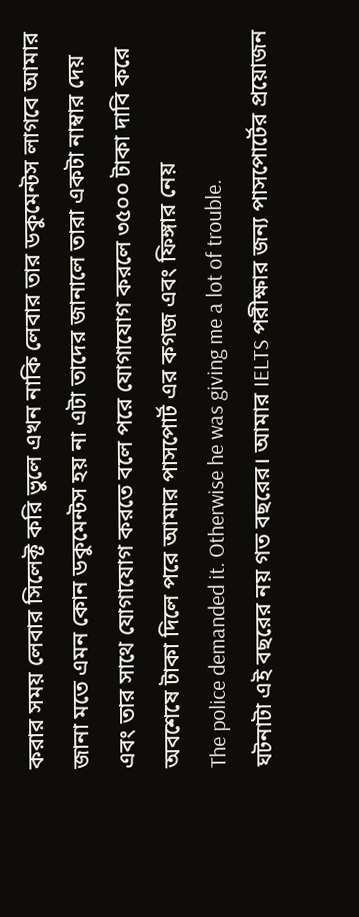করার সময় লেবার সিলেক্ট করি ভুলে এখন নাকি লেবার তার ডকুমেন্টস লাগবে আমার জানা মতে এমন কোন ডকুমেন্টস হয় না এটা তাদের জানালে তারা একটা নাম্বার দেয় এবং তার সাথে যোগাযোগ করতে বলে পরে যোগাযোগ করলে ৩৫০০ টাকা দাবি করে অবশেষে টাকা দিলে পরে আমার পাসপোর্ট এর কগজ এবং ফিঙ্গার নেয়
The police demanded it. Otherwise he was giving me a lot of trouble.
ঘটনাটা এই বছরের নয় গত বছরের। আমার IELTS পরীক্ষার জন্য পাসপোর্টের প্রয়োজন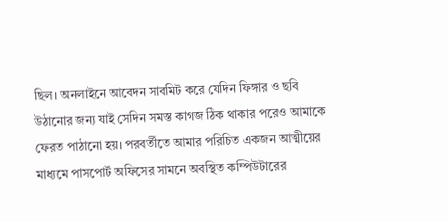ছিল। অনলাইনে আবেদন সাবমিট করে যেদিন ফিঙ্গার ও ছবি উঠানোর জন্য যাই সেদিন সমস্ত কাগজ ঠিক থাকার পরেও আমাকে ফেরত পাঠানো হয়। পরবর্তীতে আমার পরিচিত একজন আত্মীয়ের মাধ্যমে পাসপোর্ট অফিসের সামনে অবস্থিত কম্পিউটারের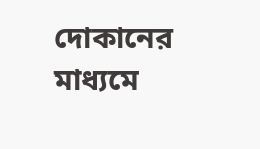দোকানের মাধ্যমে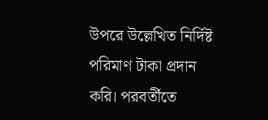উপরে উল্লেখিত নির্দিষ্ট পরিমাণ টাকা প্রদান করি। পরবর্তীতে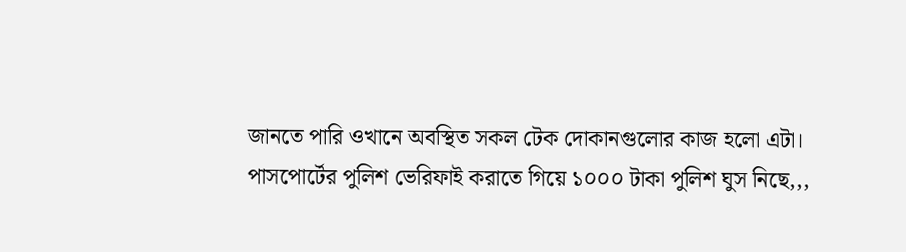জানতে পারি ওখানে অবস্থিত সকল টেক দোকানগুলোর কাজ হলো এটা।
পাসপোর্টের পুলিশ ভেরিফাই করাতে গিয়ে ১০০০ টাকা পুলিশ ঘুস নিছে,,,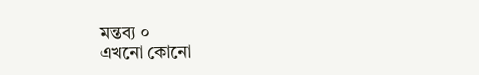মন্তব্য ০
এখনো কোনো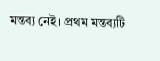মন্তব্য নেই। প্রথম মন্তব্যটি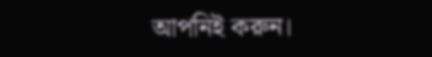আপনিই করুন।